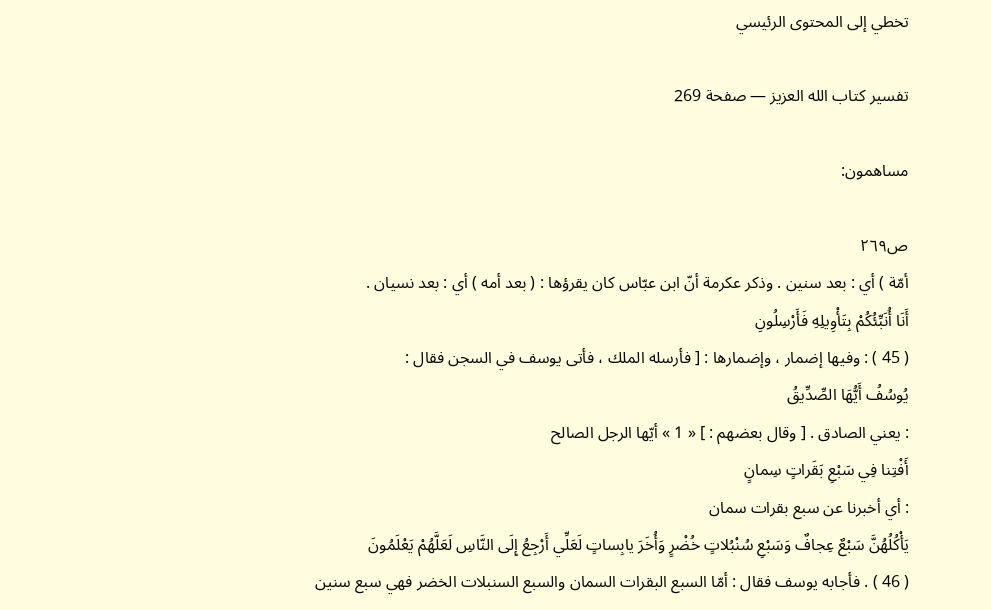تخطي إلى المحتوى الرئيسي

تفسير كتاب الله العزيز — صفحة 269

مساهمون:

ص٢٦٩
أمّة ) أي : بعد سنين . وذكر عكرمة أنّ ابن عبّاس كان يقرؤها : ( بعد أمه ) أي : بعد نسيان .
أَنَا أُنَبِّئُكُمْ بِتَأْوِيلِهِ فَأَرْسِلُونِ
( 45 ) : وفيها إضمار ، وإضمارها : [ فأرسله الملك ، فأتى يوسف في السجن فقال :
يُوسُفُ أَيُّهَا الصِّدِّيقُ
: يعني الصادق . [ وقال بعضهم : ] « 1 » أيّها الرجل الصالح
أَفْتِنا فِي سَبْعِ بَقَراتٍ سِمانٍ
: أي أخبرنا عن سبع بقرات سمان
يَأْكُلُهُنَّ سَبْعٌ عِجافٌ وَسَبْعِ سُنْبُلاتٍ خُضْرٍ وَأُخَرَ يابِساتٍ لَعَلِّي أَرْجِعُ إِلَى النَّاسِ لَعَلَّهُمْ يَعْلَمُونَ
( 46 ) . فأجابه يوسف فقال : أمّا السبع البقرات السمان والسبع السنبلات الخضر فهي سبع سنين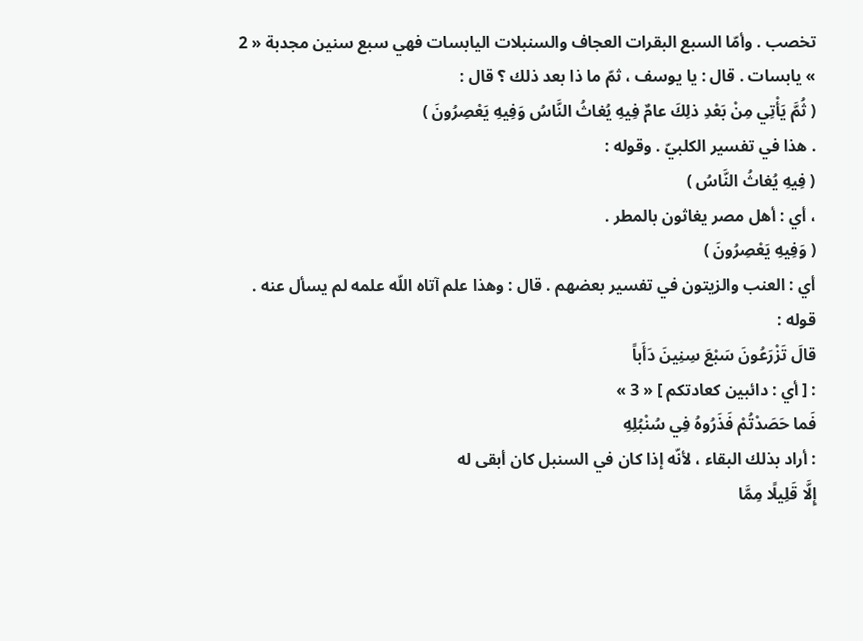تخصب . وأمّا السبع البقرات العجاف والسنبلات اليابسات فهي سبع سنين مجدبة « 2 » يابسات . قال : يا يوسف ، ثمّ ما ذا بعد ذلك ؟ قال :
( ثُمَّ يَأْتِي مِنْ بَعْدِ ذلِكَ عامٌ فِيهِ يُغاثُ النَّاسُ وَفِيهِ يَعْصِرُونَ )
. هذا في تفسير الكلبيّ . وقوله :
( فِيهِ يُغاثُ النَّاسُ )
، أي : أهل مصر يغاثون بالمطر .
( وَفِيهِ يَعْصِرُونَ )
أي : العنب والزيتون في تفسير بعضهم . قال : وهذا علم آتاه اللّه علمه لم يسأل عنه . قوله :
قالَ تَزْرَعُونَ سَبْعَ سِنِينَ دَأَباً
: [ أي : دائبين كعادتكم ] « 3 »
فَما حَصَدْتُمْ فَذَرُوهُ فِي سُنْبُلِهِ
: أراد بذلك البقاء ، لأنّه إذا كان في السنبل كان أبقى له
إِلَّا قَلِيلًا مِمَّا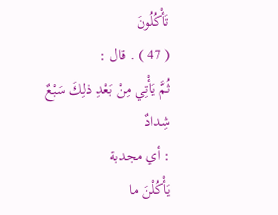تَأْكُلُونَ
( 47 ) . قال :
ثُمَّ يَأْتِي مِنْ بَعْدِ ذلِكَ سَبْعٌ شِدادٌ
: أي مجدبة
يَأْكُلْنَ ما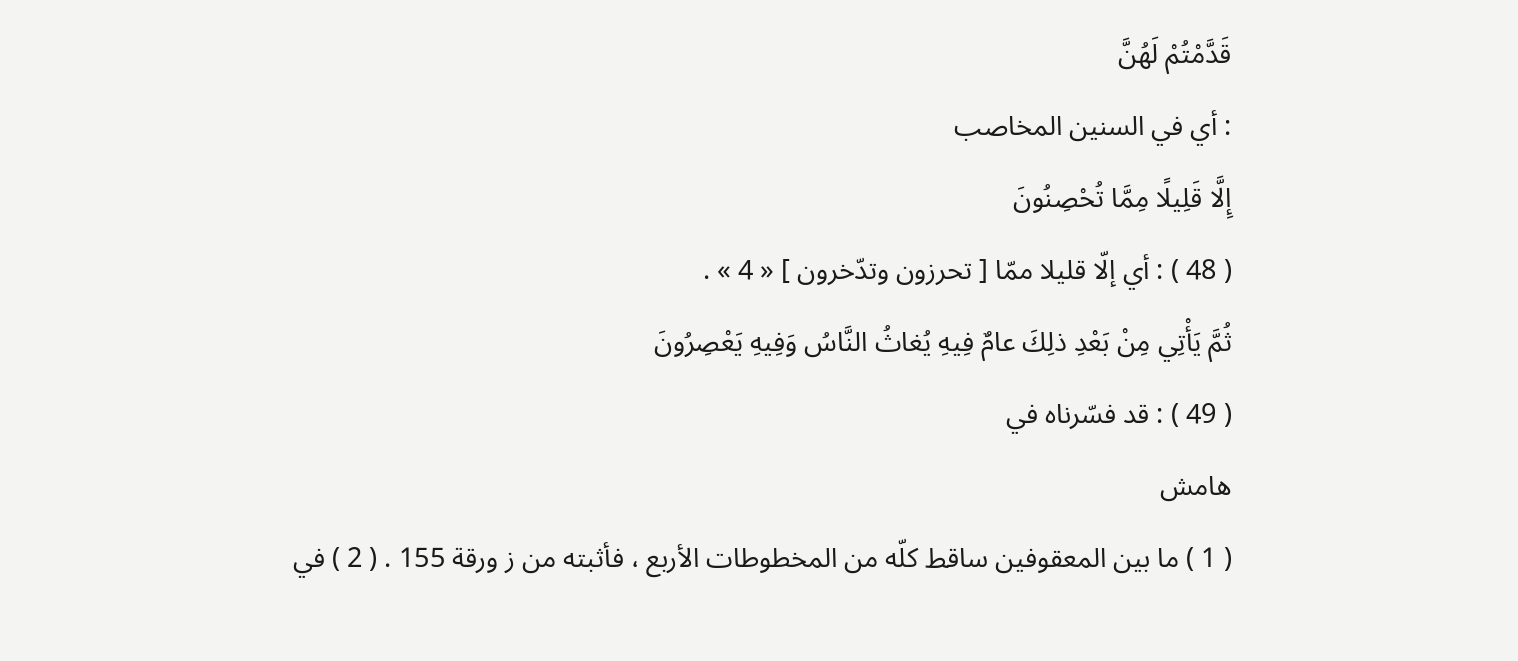قَدَّمْتُمْ لَهُنَّ
: أي في السنين المخاصب
إِلَّا قَلِيلًا مِمَّا تُحْصِنُونَ
( 48 ) : أي إلّا قليلا ممّا [ تحرزون وتدّخرون ] « 4 » .
ثُمَّ يَأْتِي مِنْ بَعْدِ ذلِكَ عامٌ فِيهِ يُغاثُ النَّاسُ وَفِيهِ يَعْصِرُونَ
( 49 ) : قد فسّرناه في
هامش
( 1 ) ما بين المعقوفين ساقط كلّه من المخطوطات الأربع ، فأثبته من ز ورقة 155 . ( 2 ) في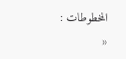المخطوطات : «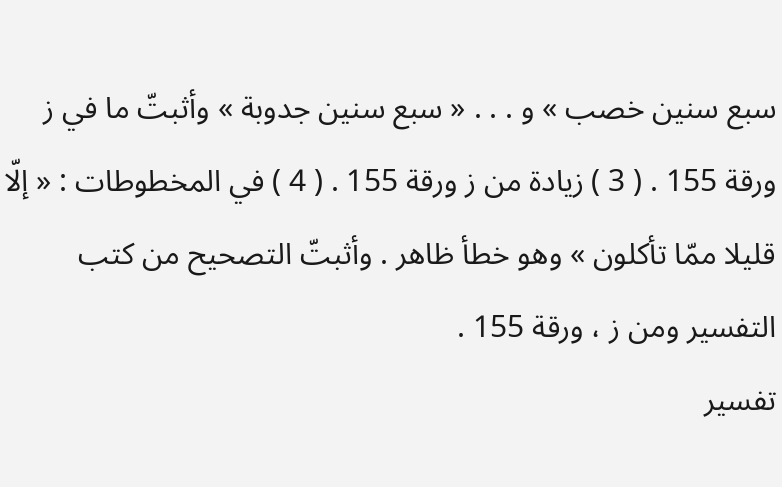سبع سنين خصب » و . . . « سبع سنين جدوبة » وأثبتّ ما في ز ورقة 155 . ( 3 ) زيادة من ز ورقة 155 . ( 4 ) في المخطوطات : « إلّا قليلا ممّا تأكلون » وهو خطأ ظاهر . وأثبتّ التصحيح من كتب التفسير ومن ز ، ورقة 155 .
تفسير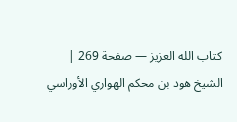كتاب الله العزيز — صفحة 269 | الشيخ هود بن محكم الهواري الأوراسي